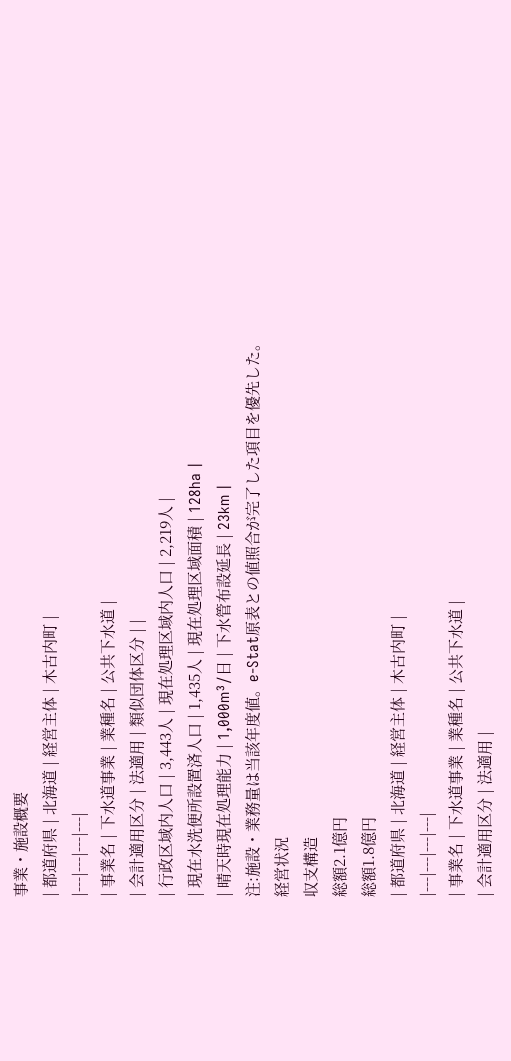事業・施設概要
| 都道府県 | 北海道 | 経営主体 | 木古内町 |
|---|---|---|---|
| 事業名 | 下水道事業 | 業種名 | 公共下水道 |
| 会計適用区分 | 法適用 | 類似団体区分 | |
| 行政区域内人口 | 3,443人 | 現在処理区域内人口 | 2,219人 |
| 現在水洗便所設置済人口 | 1,435人 | 現在処理区域面積 | 128ha |
| 晴天時現在処理能力 | 1,000m³/日 | 下水管布設延長 | 23km |
注:施設・業務量は当該年度値。e-Stat原表との値照合が完了した項目を優先した。
経営状況
収支構造
総額2.1億円
総額1.8億円
| 都道府県 | 北海道 | 経営主体 | 木古内町 |
|---|---|---|---|
| 事業名 | 下水道事業 | 業種名 | 公共下水道 |
| 会計適用区分 | 法適用 |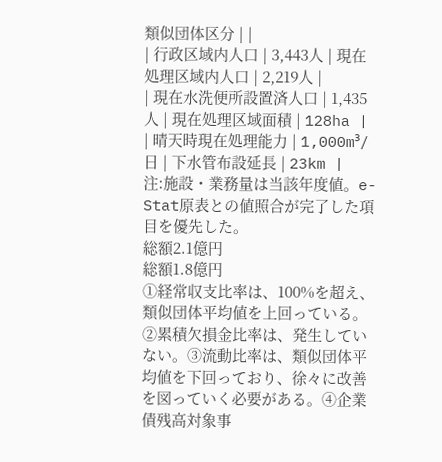類似団体区分 | |
| 行政区域内人口 | 3,443人 | 現在処理区域内人口 | 2,219人 |
| 現在水洗便所設置済人口 | 1,435人 | 現在処理区域面積 | 128ha |
| 晴天時現在処理能力 | 1,000m³/日 | 下水管布設延長 | 23km |
注:施設・業務量は当該年度値。e-Stat原表との値照合が完了した項目を優先した。
総額2.1億円
総額1.8億円
①経常収支比率は、100%を超え、類似団体平均値を上回っている。②累積欠損金比率は、発生していない。③流動比率は、類似団体平均値を下回っており、徐々に改善を図っていく必要がある。④企業債残高対象事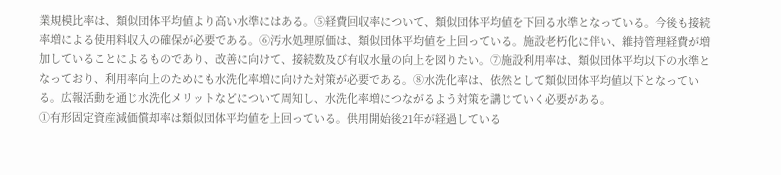業規模比率は、類似団体平均値より高い水準にはある。⑤経費回収率について、類似団体平均値を下回る水準となっている。今後も接続率増による使用料収入の確保が必要である。⑥汚水処理原価は、類似団体平均値を上回っている。施設老朽化に伴い、維持管理経費が増加していることによるものであり、改善に向けて、接続数及び有収水量の向上を図りたい。⑦施設利用率は、類似団体平均以下の水準となっており、利用率向上のためにも水洗化率増に向けた対策が必要である。⑧水洗化率は、依然として類似団体平均値以下となっている。広報活動を通じ水洗化メリットなどについて周知し、水洗化率増につながるよう対策を講じていく必要がある。
①有形固定資産減価償却率は類似団体平均値を上回っている。供用開始後21年が経過している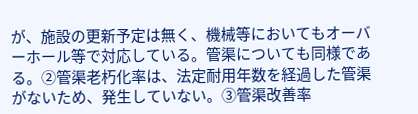が、施設の更新予定は無く、機械等においてもオーバーホール等で対応している。管渠についても同様である。②管渠老朽化率は、法定耐用年数を経過した管渠がないため、発生していない。③管渠改善率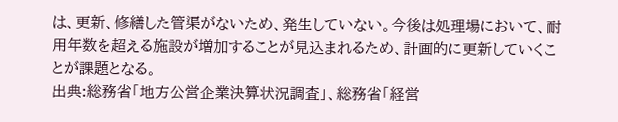は、更新、修繕した管渠がないため、発生していない。今後は処理場において、耐用年数を超える施設が増加することが見込まれるため、計画的に更新していくことが課題となる。
出典:総務省「地方公営企業決算状況調査」、総務省「経営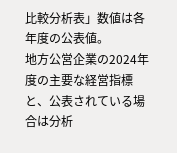比較分析表」数値は各年度の公表値。
地方公営企業の2024年度の主要な経営指標と、公表されている場合は分析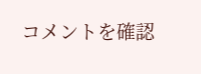コメントを確認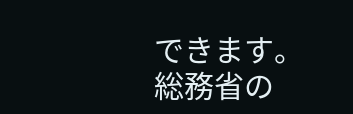できます。
総務省の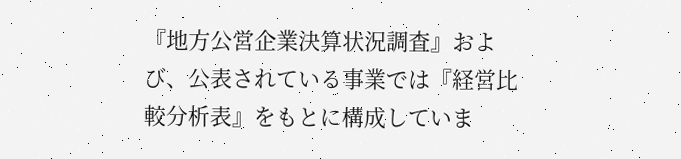『地方公営企業決算状況調査』および、公表されている事業では『経営比較分析表』をもとに構成していま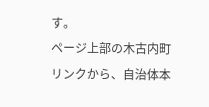す。
ページ上部の木古内町リンクから、自治体本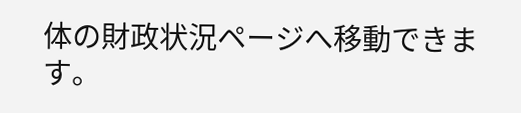体の財政状況ページへ移動できます。